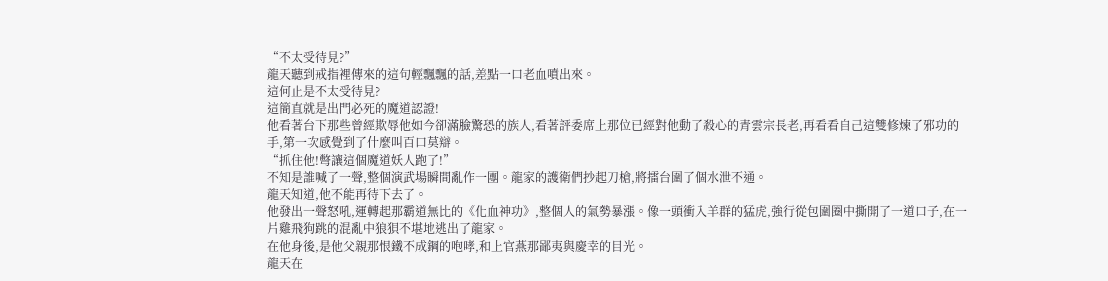“不太受待見?”
龍天聽到戒指裡傳來的這句輕飄飄的話,差點一口老血噴出來。
這何止是不太受待見?
這簡直就是出門必死的魔道認證!
他看著台下那些曾經欺辱他如今卻滿臉驚恐的族人,看著評委席上那位已經對他動了殺心的青雲宗長老,再看看自己這雙修煉了邪功的手,第一次感覺到了什麼叫百口莫辯。
“抓住他!彆讓這個魔道妖人跑了!”
不知是誰喊了一聲,整個演武場瞬間亂作一團。龍家的護衛們抄起刀槍,將擂台圍了個水泄不通。
龍天知道,他不能再待下去了。
他發出一聲怒吼,運轉起那霸道無比的《化血神功》,整個人的氣勢暴漲。像一頭衝入羊群的猛虎,強行從包圍圈中撕開了一道口子,在一片雞飛狗跳的混亂中狼狽不堪地逃出了龍家。
在他身後,是他父親那恨鐵不成鋼的咆哮,和上官燕那鄙夷與慶幸的目光。
龍天在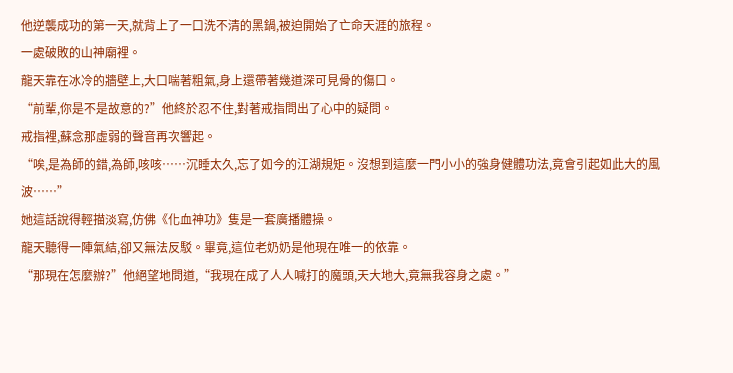他逆襲成功的第一天,就背上了一口洗不清的黑鍋,被迫開始了亡命天涯的旅程。
一處破敗的山神廟裡。
龍天靠在冰冷的牆壁上,大口喘著粗氣,身上還帶著幾道深可見骨的傷口。
“前輩,你是不是故意的?”他終於忍不住,對著戒指問出了心中的疑問。
戒指裡,蘇念那虛弱的聲音再次響起。
“唉,是為師的錯,為師,咳咳……沉睡太久,忘了如今的江湖規矩。沒想到這麼一門小小的強身健體功法,竟會引起如此大的風波……”
她這話說得輕描淡寫,仿佛《化血神功》隻是一套廣播體操。
龍天聽得一陣氣結,卻又無法反駁。畢竟,這位老奶奶是他現在唯一的依靠。
“那現在怎麼辦?”他絕望地問道,“我現在成了人人喊打的魔頭,天大地大,竟無我容身之處。”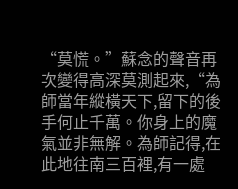“莫慌。”蘇念的聲音再次變得高深莫測起來,“為師當年縱橫天下,留下的後手何止千萬。你身上的魔氣並非無解。為師記得,在此地往南三百裡,有一處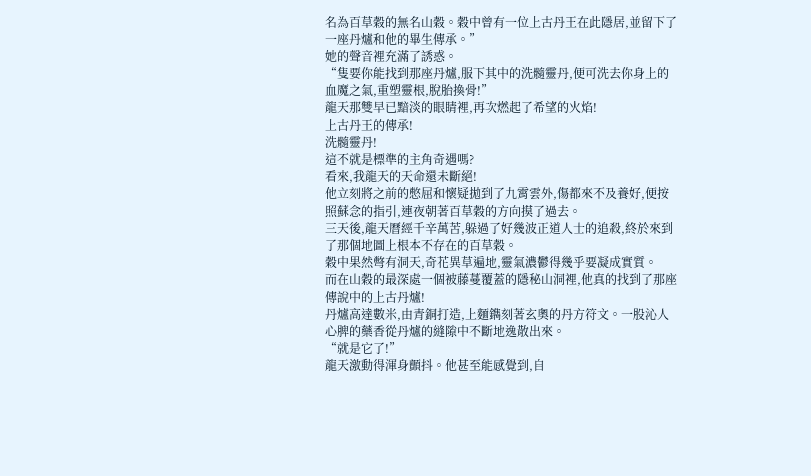名為百草穀的無名山穀。穀中曾有一位上古丹王在此隱居,並留下了一座丹爐和他的畢生傳承。”
她的聲音裡充滿了誘惑。
“隻要你能找到那座丹爐,服下其中的洗髓靈丹,便可洗去你身上的血魔之氣,重塑靈根,脫胎換骨!”
龍天那雙早已黯淡的眼睛裡,再次燃起了希望的火焰!
上古丹王的傳承!
洗髓靈丹!
這不就是標準的主角奇遇嗎?
看來,我龍天的天命還未斷絕!
他立刻將之前的憋屈和懷疑拋到了九霄雲外,傷都來不及養好,便按照蘇念的指引,連夜朝著百草穀的方向摸了過去。
三天後,龍天曆經千辛萬苦,躲過了好幾波正道人士的追殺,終於來到了那個地圖上根本不存在的百草穀。
穀中果然彆有洞天,奇花異草遍地,靈氣濃鬱得幾乎要凝成實質。
而在山穀的最深處一個被藤蔓覆蓋的隱秘山洞裡,他真的找到了那座傳說中的上古丹爐!
丹爐高達數米,由青銅打造,上麵鐫刻著玄奧的丹方符文。一股沁人心脾的藥香從丹爐的縫隙中不斷地逸散出來。
“就是它了!”
龍天激動得渾身顫抖。他甚至能感覺到,自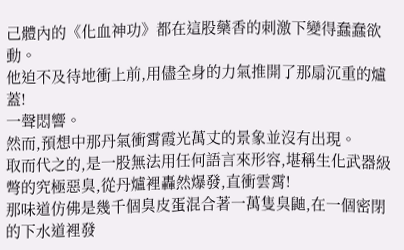己體內的《化血神功》都在這股藥香的刺激下變得蠢蠢欲動。
他迫不及待地衝上前,用儘全身的力氣推開了那扇沉重的爐蓋!
一聲悶響。
然而,預想中那丹氣衝霄霞光萬丈的景象並沒有出現。
取而代之的,是一股無法用任何語言來形容,堪稱生化武器級彆的究極惡臭,從丹爐裡轟然爆發,直衝雲霄!
那味道仿佛是幾千個臭皮蛋混合著一萬隻臭鼬,在一個密閉的下水道裡發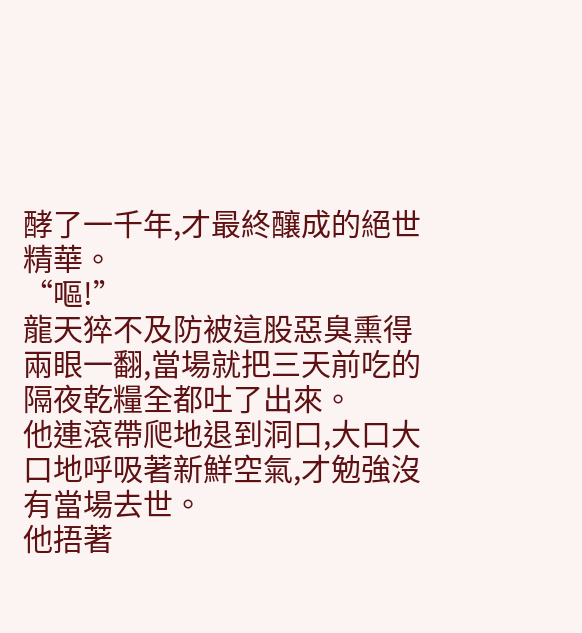酵了一千年,才最終釀成的絕世精華。
“嘔!”
龍天猝不及防被這股惡臭熏得兩眼一翻,當場就把三天前吃的隔夜乾糧全都吐了出來。
他連滾帶爬地退到洞口,大口大口地呼吸著新鮮空氣,才勉強沒有當場去世。
他捂著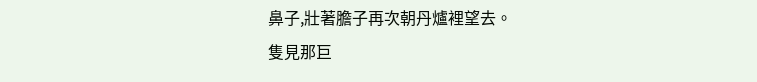鼻子,壯著膽子再次朝丹爐裡望去。
隻見那巨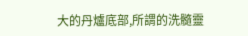大的丹爐底部,所謂的洗髓靈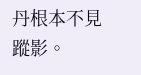丹根本不見蹤影。